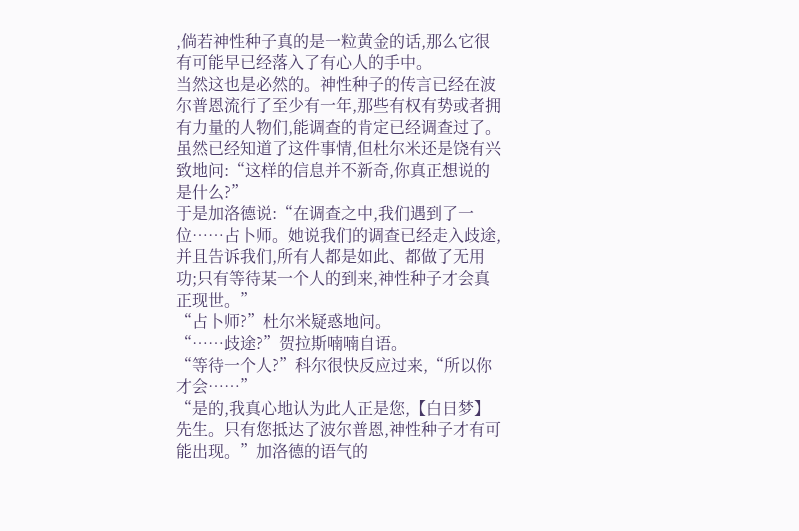,倘若神性种子真的是一粒黄金的话,那么它很有可能早已经落入了有心人的手中。
当然这也是必然的。神性种子的传言已经在波尔普恩流行了至少有一年,那些有权有势或者拥有力量的人物们,能调查的肯定已经调查过了。
虽然已经知道了这件事情,但杜尔米还是饶有兴致地问:“这样的信息并不新奇,你真正想说的是什么?”
于是加洛德说:“在调查之中,我们遇到了一位……占卜师。她说我们的调查已经走入歧途,并且告诉我们,所有人都是如此、都做了无用功;只有等待某一个人的到来,神性种子才会真正现世。”
“占卜师?”杜尔米疑惑地问。
“……歧途?”贺拉斯喃喃自语。
“等待一个人?”科尔很快反应过来,“所以你才会……”
“是的,我真心地认为此人正是您,【白日梦】先生。只有您抵达了波尔普恩,神性种子才有可能出现。”加洛德的语气的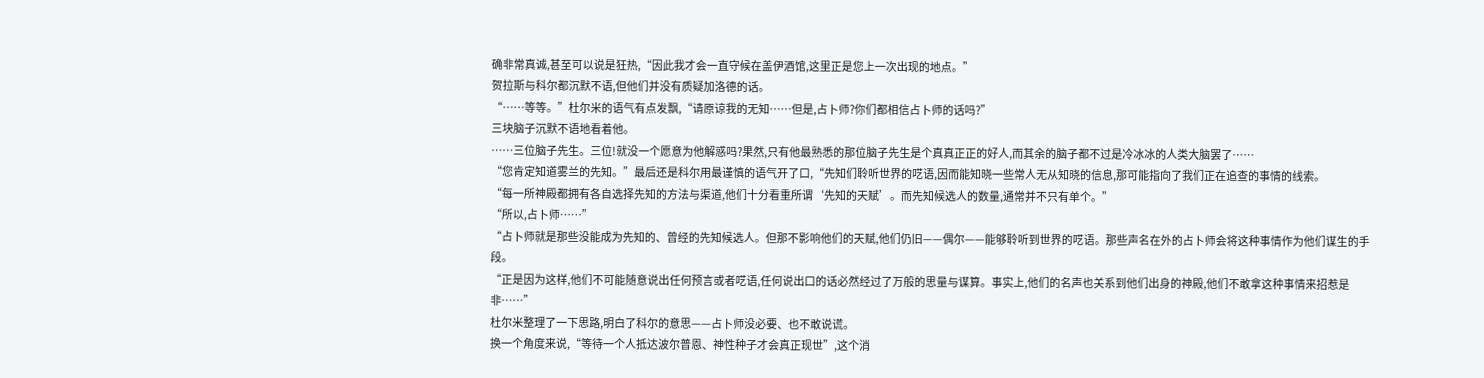确非常真诚,甚至可以说是狂热,“因此我才会一直守候在盖伊酒馆,这里正是您上一次出现的地点。”
贺拉斯与科尔都沉默不语,但他们并没有质疑加洛德的话。
“……等等。”杜尔米的语气有点发飘,“请原谅我的无知……但是,占卜师?你们都相信占卜师的话吗?”
三块脑子沉默不语地看着他。
……三位脑子先生。三位!就没一个愿意为他解惑吗?果然,只有他最熟悉的那位脑子先生是个真真正正的好人,而其余的脑子都不过是冷冰冰的人类大脑罢了……
“您肯定知道雾兰的先知。”最后还是科尔用最谨慎的语气开了口,“先知们聆听世界的呓语,因而能知晓一些常人无从知晓的信息,那可能指向了我们正在追查的事情的线索。
“每一所神殿都拥有各自选择先知的方法与渠道,他们十分看重所谓‘先知的天赋’。而先知候选人的数量,通常并不只有单个。”
“所以,占卜师……”
“占卜师就是那些没能成为先知的、曾经的先知候选人。但那不影响他们的天赋,他们仍旧——偶尔——能够聆听到世界的呓语。那些声名在外的占卜师会将这种事情作为他们谋生的手段。
“正是因为这样,他们不可能随意说出任何预言或者呓语,任何说出口的话必然经过了万般的思量与谋算。事实上,他们的名声也关系到他们出身的神殿,他们不敢拿这种事情来招惹是非……”
杜尔米整理了一下思路,明白了科尔的意思——占卜师没必要、也不敢说谎。
换一个角度来说,“等待一个人抵达波尔普恩、神性种子才会真正现世”,这个消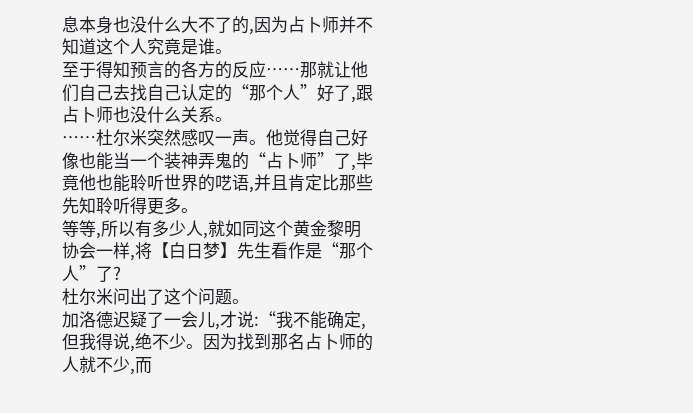息本身也没什么大不了的,因为占卜师并不知道这个人究竟是谁。
至于得知预言的各方的反应……那就让他们自己去找自己认定的“那个人”好了,跟占卜师也没什么关系。
……杜尔米突然感叹一声。他觉得自己好像也能当一个装神弄鬼的“占卜师”了,毕竟他也能聆听世界的呓语,并且肯定比那些先知聆听得更多。
等等,所以有多少人,就如同这个黄金黎明协会一样,将【白日梦】先生看作是“那个人”了?
杜尔米问出了这个问题。
加洛德迟疑了一会儿,才说:“我不能确定,但我得说,绝不少。因为找到那名占卜师的人就不少,而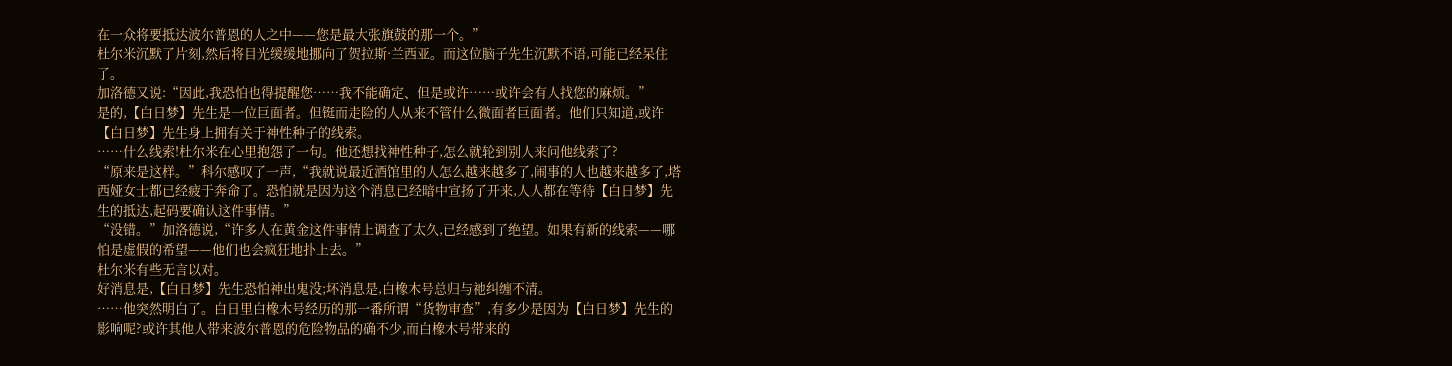在一众将要抵达波尔普恩的人之中——您是最大张旗鼓的那一个。”
杜尔米沉默了片刻,然后将目光缓缓地挪向了贺拉斯·兰西亚。而这位脑子先生沉默不语,可能已经呆住了。
加洛德又说:“因此,我恐怕也得提醒您……我不能确定、但是或许……或许会有人找您的麻烦。”
是的,【白日梦】先生是一位巨面者。但铤而走险的人从来不管什么微面者巨面者。他们只知道,或许【白日梦】先生身上拥有关于神性种子的线索。
……什么线索!杜尔米在心里抱怨了一句。他还想找神性种子,怎么就轮到别人来问他线索了?
“原来是这样。”科尔感叹了一声,“我就说最近酒馆里的人怎么越来越多了,闹事的人也越来越多了,塔西娅女士都已经疲于奔命了。恐怕就是因为这个消息已经暗中宣扬了开来,人人都在等待【白日梦】先生的抵达,起码要确认这件事情。”
“没错。”加洛德说,“许多人在黄金这件事情上调查了太久,已经感到了绝望。如果有新的线索——哪怕是虚假的希望——他们也会疯狂地扑上去。”
杜尔米有些无言以对。
好消息是,【白日梦】先生恐怕神出鬼没;坏消息是,白橡木号总归与祂纠缠不清。
……他突然明白了。白日里白橡木号经历的那一番所谓“货物审查”,有多少是因为【白日梦】先生的影响呢?或许其他人带来波尔普恩的危险物品的确不少,而白橡木号带来的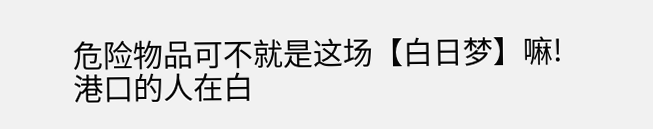危险物品可不就是这场【白日梦】嘛!
港口的人在白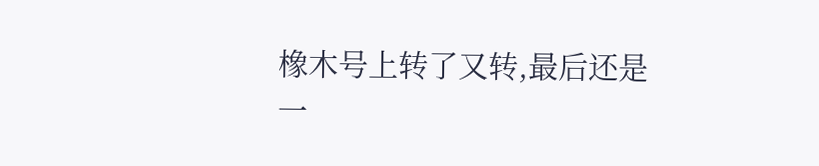橡木号上转了又转,最后还是一